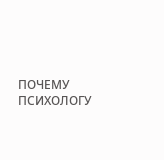ПОЧЕМУ ПСИХОЛОГУ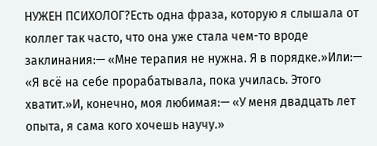НУЖЕН ПСИХОЛОГ?Есть одна фраза, которую я слышала от коллег так часто, что она уже стала чем-то вроде заклинания:— «Мне терапия не нужна. Я в порядке.»Или:— «Я всё на себе прорабатывала, пока училась. Этого хватит.»И, конечно, моя любимая:— «У меня двадцать лет опыта, я сама кого хочешь научу.»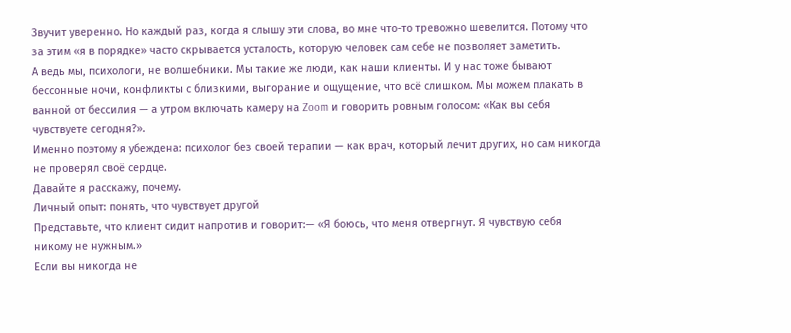Звучит уверенно. Но каждый раз, когда я слышу эти слова, во мне что-то тревожно шевелится. Потому что за этим «я в порядке» часто скрывается усталость, которую человек сам себе не позволяет заметить.
А ведь мы, психологи, не волшебники. Мы такие же люди, как наши клиенты. И у нас тоже бывают бессонные ночи, конфликты с близкими, выгорание и ощущение, что всё слишком. Мы можем плакать в ванной от бессилия — а утром включать камеру на Zoom и говорить ровным голосом: «Как вы себя чувствуете сегодня?».
Именно поэтому я убеждена: психолог без своей терапии — как врач, который лечит других, но сам никогда не проверял своё сердце.
Давайте я расскажу, почему.
Личный опыт: понять, что чувствует другой
Представьте, что клиент сидит напротив и говорит:— «Я боюсь, что меня отвергнут. Я чувствую себя никому не нужным.»
Если вы никогда не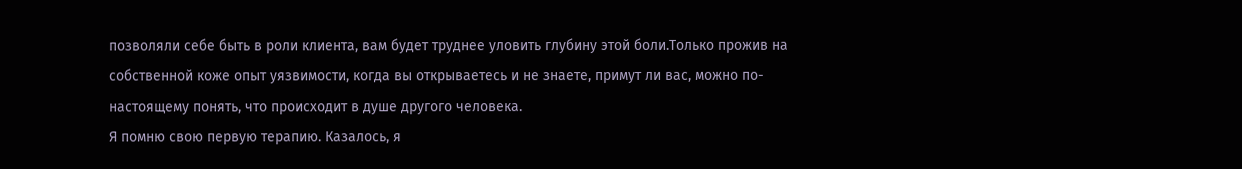позволяли себе быть в роли клиента, вам будет труднее уловить глубину этой боли.Только прожив на собственной коже опыт уязвимости, когда вы открываетесь и не знаете, примут ли вас, можно по-настоящему понять, что происходит в душе другого человека.
Я помню свою первую терапию. Казалось, я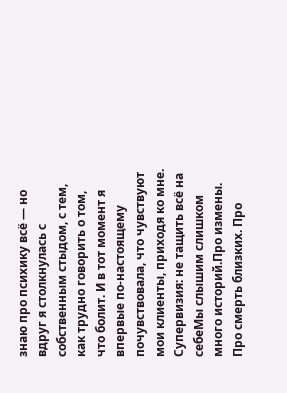знаю про психику всё — но вдруг я столкнулась с собственным стыдом, с тем, как трудно говорить о том, что болит. И в тот момент я впервые по-настоящему почувствовала, что чувствуют мои клиенты, приходя ко мне.
Супервизия: не тащить всё на себеМы слышим слишком много историй.Про измены. Про смерть близких. Про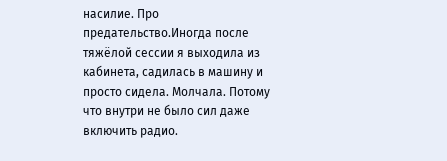насилие. Про предательство.Иногда после тяжёлой сессии я выходила из кабинета, садилась в машину и просто сидела. Молчала. Потому что внутри не было сил даже включить радио.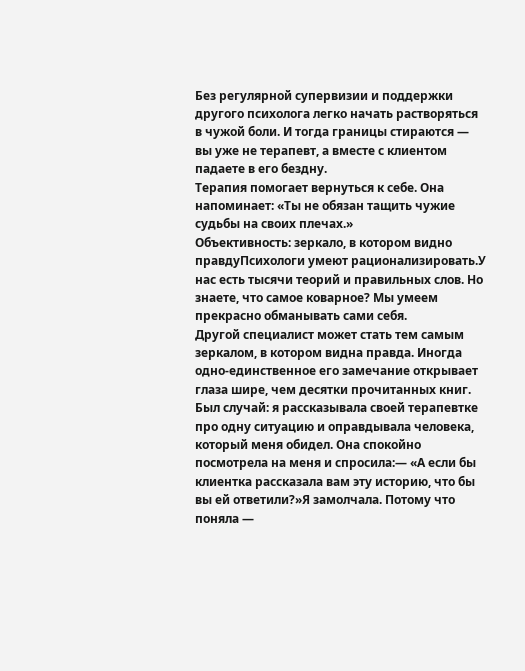Без регулярной супервизии и поддержки другого психолога легко начать растворяться в чужой боли. И тогда границы стираются — вы уже не терапевт, а вместе с клиентом падаете в его бездну.
Терапия помогает вернуться к себе. Она напоминает: «Ты не обязан тащить чужие судьбы на своих плечах.»
Объективность: зеркало, в котором видно правдуПсихологи умеют рационализировать.У нас есть тысячи теорий и правильных слов. Но знаете, что самое коварное? Мы умеем прекрасно обманывать сами себя.
Другой специалист может стать тем самым зеркалом, в котором видна правда. Иногда одно-единственное его замечание открывает глаза шире, чем десятки прочитанных книг.
Был случай: я рассказывала своей терапевтке про одну ситуацию и оправдывала человека, который меня обидел. Она спокойно посмотрела на меня и спросила:— «А если бы клиентка рассказала вам эту историю, что бы вы ей ответили?»Я замолчала. Потому что поняла —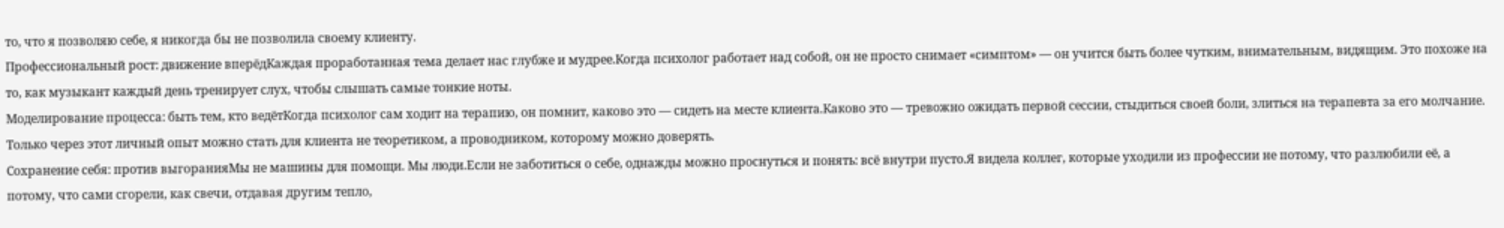то, что я позволяю себе, я никогда бы не позволила своему клиенту.
Профессиональный рост: движение вперёдКаждая проработанная тема делает нас глубже и мудрее.Когда психолог работает над собой, он не просто снимает «симптом» — он учится быть более чутким, внимательным, видящим. Это похоже на то, как музыкант каждый день тренирует слух, чтобы слышать самые тонкие ноты.
Моделирование процесса: быть тем, кто ведётКогда психолог сам ходит на терапию, он помнит, каково это — сидеть на месте клиента.Каково это — тревожно ожидать первой сессии, стыдиться своей боли, злиться на терапевта за его молчание.
Только через этот личный опыт можно стать для клиента не теоретиком, а проводником, которому можно доверять.
Сохранение себя: против выгоранияМы не машины для помощи. Мы люди.Если не заботиться о себе, однажды можно проснуться и понять: всё внутри пусто.Я видела коллег, которые уходили из профессии не потому, что разлюбили её, а потому, что сами сгорели, как свечи, отдавая другим тепло,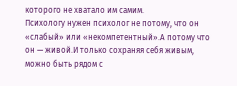которого не хватало им самим.
Психологу нужен психолог не потому, что он «слабый» или «некомпетентный».А потому что он — живой.И только сохраняя себя живым, можно быть рядом с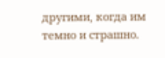другими, когда им темно и страшно.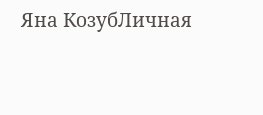Яна КозубЛичная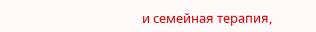и семейная терапия,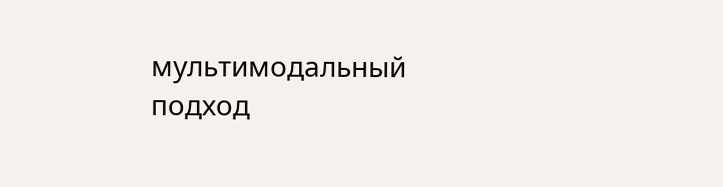мультимодальный подход